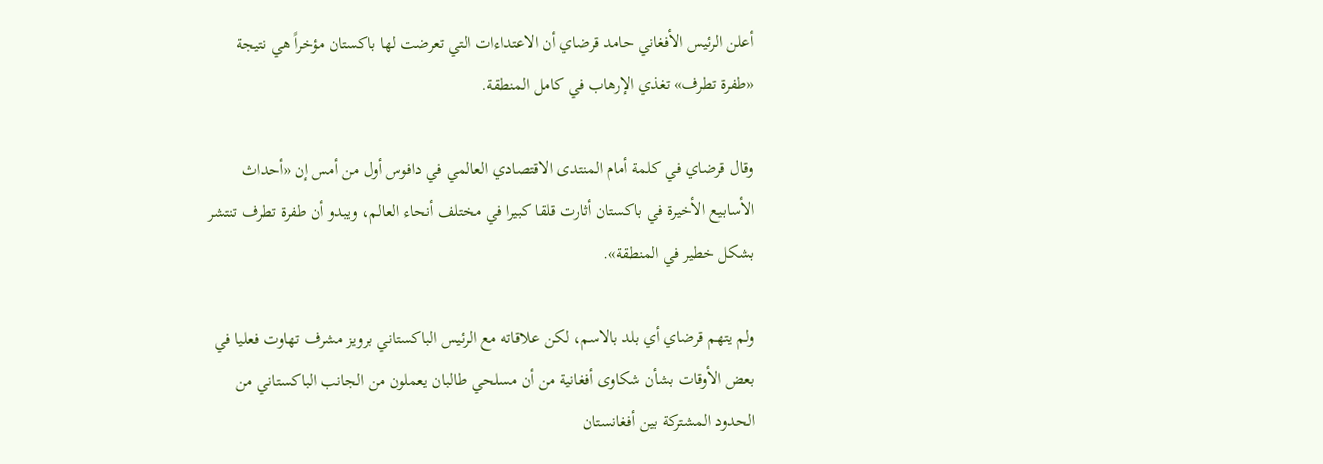أعلن الرئيس الأفغاني حامد قرضاي أن الاعتداءات التي تعرضت لها باكستان مؤخراً هي نتيجة «طفرة تطرف» تغذي الإرهاب في كامل المنطقة.

وقال قرضاي في كلمة أمام المنتدى الاقتصادي العالمي في دافوس أول من أمس إن «أحداث الأسابيع الأخيرة في باكستان أثارت قلقا كبيرا في مختلف أنحاء العالم، ويبدو أن طفرة تطرف تنتشر بشكل خطير في المنطقة».

ولم يتهم قرضاي أي بلد بالاسم، لكن علاقاته مع الرئيس الباكستاني برويز مشرف تهاوت فعليا في بعض الأوقات بشأن شكاوى أفغانية من أن مسلحي طالبان يعملون من الجانب الباكستاني من الحدود المشتركة بين أفغانستان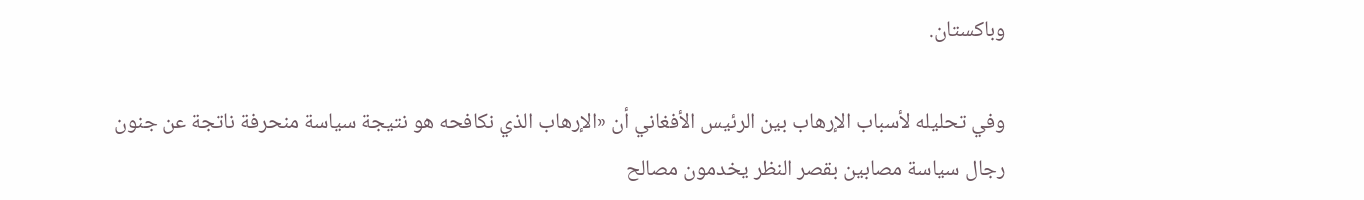وباكستان.

وفي تحليله لأسباب الإرهاب بين الرئيس الأفغاني أن «الإرهاب الذي نكافحه هو نتيجة سياسة منحرفة ناتجة عن جنون رجال سياسة مصابين بقصر النظر يخدمون مصالح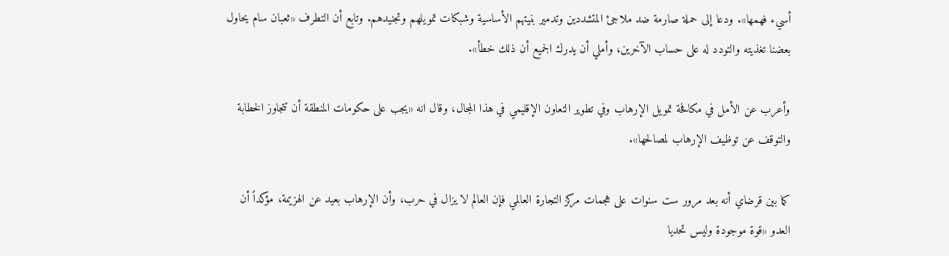أسيء فهمها». ودعا إلى حملة صارمة ضد ملاجئ المتشددين وتدمير بنيتهم الأساسية وشبكات تمويلهم وتجنيدهم. وتابع أن التطرف «ثعبان سام يحاول بعضنا تغذيته والتودد له على حساب الآخرين، وأملي أن يدرك الجميع أن ذلك خطأ».

وأعرب عن الأمل في مكافحة تمويل الإرهاب وفي تطوير التعاون الإقليمي في هذا المجال، وقال انه «يجب على حكومات المنطقة أن تتجاوز الخطابة والتوقف عن توظيف الإرهاب لمصالحها».

كما بين قرضاي أنه بعد مرور ست سنوات على هجمات مركز التجارة العالمي فإن العالم لا يزال في حرب، وأن الإرهاب بعيد عن الهزيمة، مؤكداً أن العدو «قوة موجودة وليس تحديا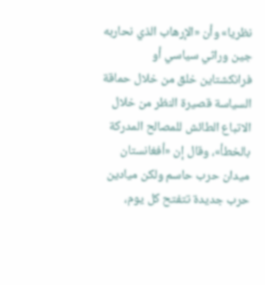نظريا» وأن «الإرهاب الذي نحاربه جين وراثي سياسي أو فرانكشتاين خلق من خلال حماقة السياسة قصيرة النظر من خلال الاتباع الطائش للمصالح المدركة بالخطأ»، وقال إن «أفغانستان ميدان حرب حاسم ولكن ميادين حرب جديدة تتفتح كل يوم،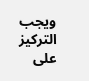ويجب التركيز على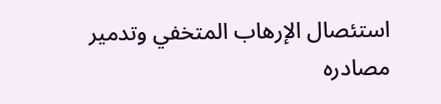استئصال الإرهاب المتخفي وتدمير مصادره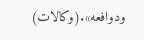ودوافعه».(وكالات)